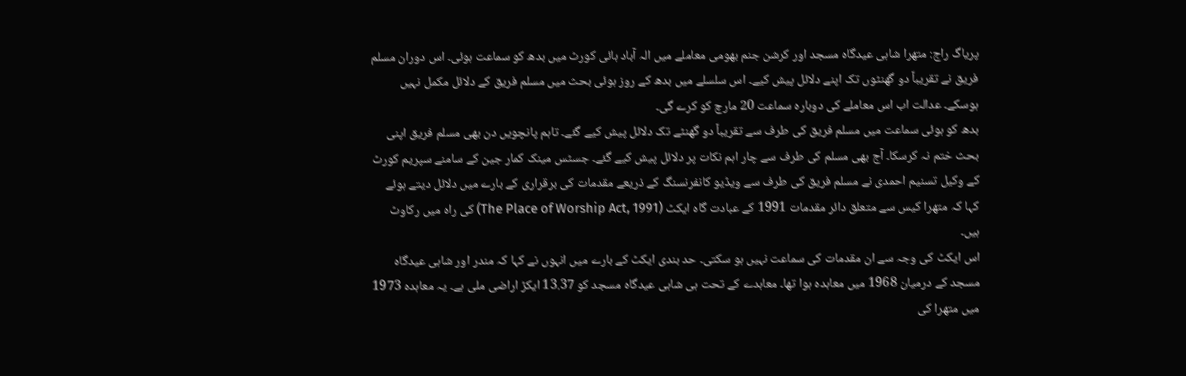پریاگ راج: متھرا شاہی عیدگاہ مسجد اور کرشن جنم بھومی معاملے میں الہ آباد ہائی کورٹ میں بدھ کو سماعت ہوئی۔ اس دوران مسلم فریق نے تقریباً دو گھنٹوں تک اپنے دلائل پیش کیے۔ اس سلسلے میں بدھ کے روز ہوئی بحث میں مسلم فریق کے دلائل مکمل نہیں ہوسکے۔ عدالت اب اس معاملے کی دوبارہ سماعت 20 مارچ کو کرے گی۔
بدھ کو ہوئی سماعت میں مسلم فریق کی طرف سے تقریباً دو گھنٹے تک دلائل پیش کیے گئے۔ تاہم پانچویں دن بھی مسلم فریق اپنی بحث ختم نہ کرسکا۔ آج بھی مسلم کی طرف سے چار اہم نکات پر دلائل پیش کیے گئے۔ جسٹس مینک کمار جین کے سامنے سپریم کورٹ کے وکیل تسنیم احمدی نے مسلم فریق کی طرف سے ویڈیو کانفرنسنگ کے ذریعے مقدمات کی برقراری کے بارے میں دلائل دیتے ہوئے کہا کہ متھرا کیس سے متعلق دائر مقدمات 1991 کے عبادت گاہ ایکٹ (The Place of Worship Act, 1991) کی راہ میں رکاوٹ ہیں۔
اس ایکٹ کی وجہ سے ان مقدمات کی سماعت نہیں ہو سکتی۔ حد بندی ایکٹ کے بارے میں انہوں نے کہا کہ مندر اور شاہی عیدگاہ مسجد کے درمیان 1968 میں معاہدہ ہوا تھا۔ معاہدے کے تحت ہی شاہی عیدگاہ مسجد کو 13.37 ایکڑ اراضی ملی ہے۔ یہ معاہدہ 1973 میں متھرا کی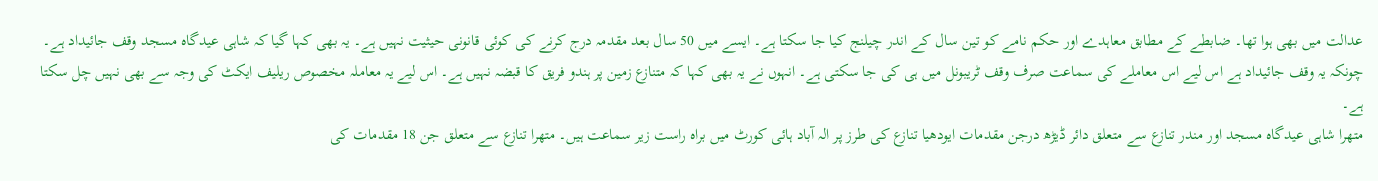عدالت میں بھی ہوا تھا۔ ضابطے کے مطابق معاہدے اور حکم نامے کو تین سال کے اندر چیلنج کیا جا سکتا ہے۔ ایسے میں 50 سال بعد مقدمہ درج کرنے کی کوئی قانونی حیثیت نہیں ہے۔ یہ بھی کہا گیا کہ شاہی عیدگاہ مسجد وقف جائیداد ہے۔ چونکہ یہ وقف جائیداد ہے اس لیے اس معاملے کی سماعت صرف وقف ٹریبونل میں ہی کی جا سکتی ہے۔ انہوں نے یہ بھی کہا کہ متنازع زمین پر ہندو فریق کا قبضہ نہیں ہے۔ اس لیے یہ معاملہ مخصوص ریلیف ایکٹ کی وجہ سے بھی نہیں چل سکتا ہے۔
متھرا شاہی عیدگاہ مسجد اور مندر تنازع سے متعلق دائر ڈیڑھ درجن مقدمات ایودھیا تنازع کی طرز پر الہ آباد ہائی کورٹ میں براہ راست زیر سماعت ہیں۔ متھرا تنازع سے متعلق جن 18 مقدمات کی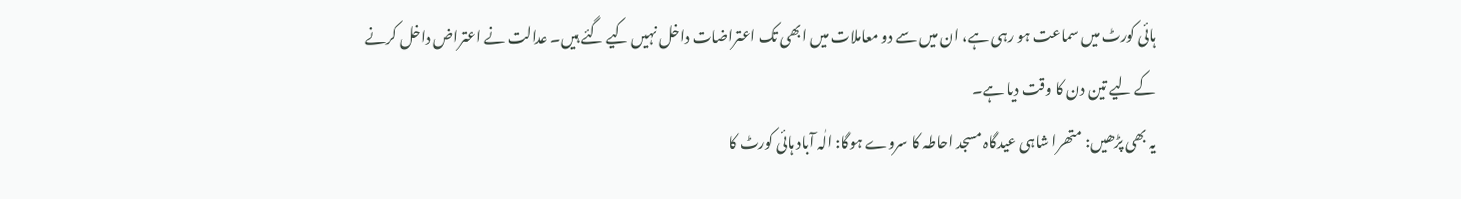ہائی کورٹ میں سماعت ہو رہی ہے، ان میں سے دو معاملات میں ابھی تک اعتراضات داخل نہیں کیے گئے ہیں۔ عدالت نے اعتراض داخل کرنے کے لیے تین دن کا وقت دیا ہے۔
یہ بھی پڑھیں: متھرا شاہی عیدگاہ مسجد احاطہ کا سروے ہوگا: الٰہ آباد ہائی کورٹ کا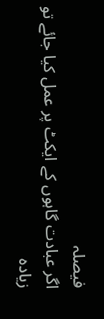فیصلہ
اگر عبادت گاہوں کے ایکٹ پر عمل کیا جائے تو زیادہ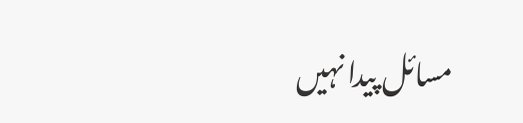مسائل پیدا نہیں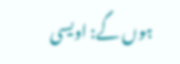ہوں گے: اویسی